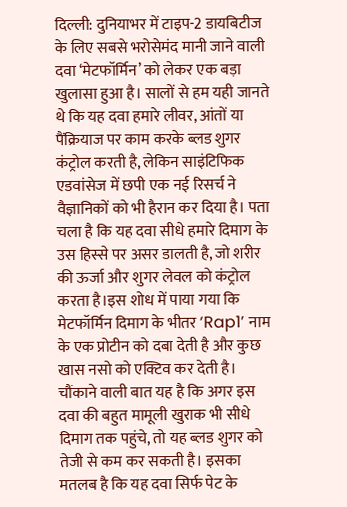दिल्ली: दुनियाभर में टाइप-2 डायबिटीज के लिए सबसे भरोसेमंद मानी जाने वाली दवा ‘मेटफॉर्मिन’ को लेकर एक बड़ा खुलासा हुआ है। सालों से हम यही जानते थे कि यह दवा हमारे लीवर, आंतों या पैंक्रियाज पर काम करके ब्लड शुगर कंट्रोल करती है, लेकिन साइंटिफिक एडवांसेज में छपी एक नई रिसर्च ने वैज्ञानिकों को भी हैरान कर दिया है। पता चला है कि यह दवा सीधे हमारे दिमाग के उस हिस्से पर असर डालती है, जो शरीर की ऊर्जा और शुगर लेवल को कंट्रोल करता है।इस शोध में पाया गया कि मेटफॉर्मिन दिमाग के भीतर ‘Rap1’ नाम के एक प्रोटीन को दबा देती है और कुछ खास नसो को एक्टिव कर देती है। चौंकाने वाली बात यह है कि अगर इस दवा की बहुत मामूली खुराक भी सीधे दिमाग तक पहुंचे, तो यह ब्लड शुगर को तेजी से कम कर सकती है। इसका मतलब है कि यह दवा सिर्फ पेट के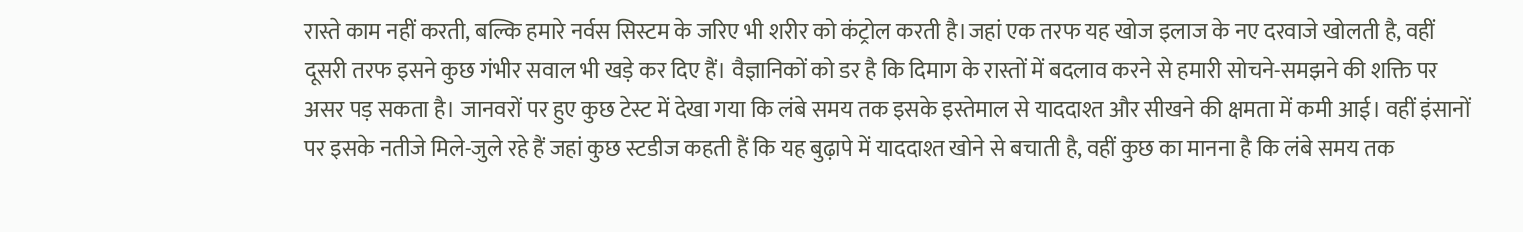रास्ते काम नहीं करती, बल्कि हमारे नर्वस सिस्टम के जरिए भी शरीर को कंट्रोल करती है।जहां एक तरफ यह खोज इलाज के नए दरवाजे खोलती है, वहीं दूसरी तरफ इसने कुछ गंभीर सवाल भी खड़े कर दिए हैं। वैज्ञानिकों को डर है कि दिमाग के रास्तों में बदलाव करने से हमारी सोचने-समझने की शक्ति पर असर पड़ सकता है। जानवरों पर हुए कुछ टेस्ट में देखा गया कि लंबे समय तक इसके इस्तेमाल से याददाश्त और सीखने की क्षमता में कमी आई। वहीं इंसानों पर इसके नतीजे मिले-जुले रहे हैं जहां कुछ स्टडीज कहती हैं कि यह बुढ़ापे में याददाश्त खोने से बचाती है, वहीं कुछ का मानना है कि लंबे समय तक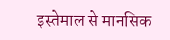इस्तेमाल से मानसिक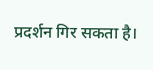प्रदर्शन गिर सकता है।